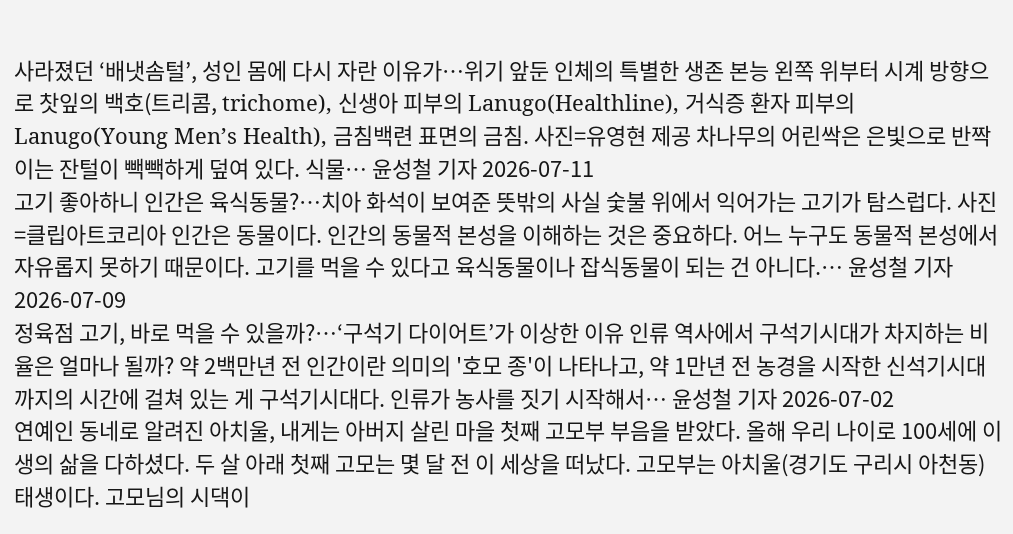사라졌던 ‘배냇솜털’, 성인 몸에 다시 자란 이유가…위기 앞둔 인체의 특별한 생존 본능 왼쪽 위부터 시계 방향으로 찻잎의 백호(트리콤, trichome), 신생아 피부의 Lanugo(Healthline), 거식증 환자 피부의 Lanugo(Young Men’s Health), 금침백련 표면의 금침. 사진=유영현 제공 차나무의 어린싹은 은빛으로 반짝이는 잔털이 빽빽하게 덮여 있다. 식물… 윤성철 기자 2026-07-11
고기 좋아하니 인간은 육식동물?…치아 화석이 보여준 뜻밖의 사실 숯불 위에서 익어가는 고기가 탐스럽다. 사진=클립아트코리아 인간은 동물이다. 인간의 동물적 본성을 이해하는 것은 중요하다. 어느 누구도 동물적 본성에서 자유롭지 못하기 때문이다. 고기를 먹을 수 있다고 육식동물이나 잡식동물이 되는 건 아니다.… 윤성철 기자 2026-07-09
정육점 고기, 바로 먹을 수 있을까?…‘구석기 다이어트’가 이상한 이유 인류 역사에서 구석기시대가 차지하는 비율은 얼마나 될까? 약 2백만년 전 인간이란 의미의 '호모 종'이 나타나고, 약 1만년 전 농경을 시작한 신석기시대까지의 시간에 걸쳐 있는 게 구석기시대다. 인류가 농사를 짓기 시작해서… 윤성철 기자 2026-07-02
연예인 동네로 알려진 아치울, 내게는 아버지 살린 마을 첫째 고모부 부음을 받았다. 올해 우리 나이로 100세에 이생의 삶을 다하셨다. 두 살 아래 첫째 고모는 몇 달 전 이 세상을 떠났다. 고모부는 아치울(경기도 구리시 아천동) 태생이다. 고모님의 시댁이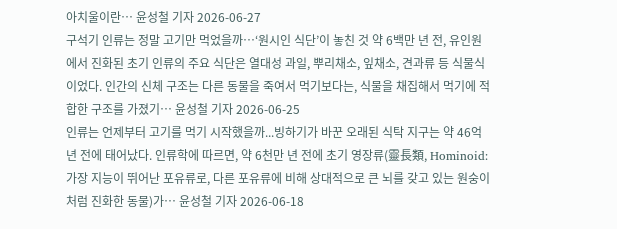아치울이란… 윤성철 기자 2026-06-27
구석기 인류는 정말 고기만 먹었을까…‘원시인 식단’이 놓친 것 약 6백만 년 전, 유인원에서 진화된 초기 인류의 주요 식단은 열대성 과일, 뿌리채소, 잎채소, 견과류 등 식물식이었다. 인간의 신체 구조는 다른 동물을 죽여서 먹기보다는, 식물을 채집해서 먹기에 적합한 구조를 가졌기… 윤성철 기자 2026-06-25
인류는 언제부터 고기를 먹기 시작했을까...빙하기가 바꾼 오래된 식탁 지구는 약 46억 년 전에 태어났다. 인류학에 따르면, 약 6천만 년 전에 초기 영장류(靈長類, Hominoid: 가장 지능이 뛰어난 포유류로, 다른 포유류에 비해 상대적으로 큰 뇌를 갖고 있는 원숭이처럼 진화한 동물)가… 윤성철 기자 2026-06-18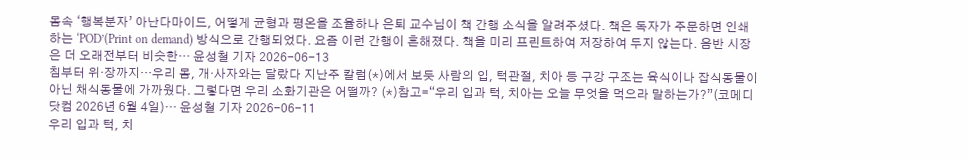몸속 ‘행복분자’ 아난다마이드, 어떻게 균형과 평온을 조율하나 은퇴 교수님이 책 간행 소식을 알려주셨다. 책은 독자가 주문하면 인쇄하는 ‘POD’(Print on demand) 방식으로 간행되었다. 요즘 이런 간행이 흔해졌다. 책을 미리 프린트하여 저장하여 두지 않는다. 음반 시장은 더 오래전부터 비슷한… 윤성철 기자 2026-06-13
침부터 위·장까지…우리 몸, 개·사자와는 달랐다 지난주 칼럼(*)에서 보듯 사람의 입, 턱관절, 치아 등 구강 구조는 육식이나 잡식동물이 아닌 채식동물에 가까웠다. 그렇다면 우리 소화기관은 어떨까? (*)참고=“우리 입과 턱, 치아는 오늘 무엇을 먹으라 말하는가?”(코메디닷컴 2026년 6월 4일)… 윤성철 기자 2026-06-11
우리 입과 턱, 치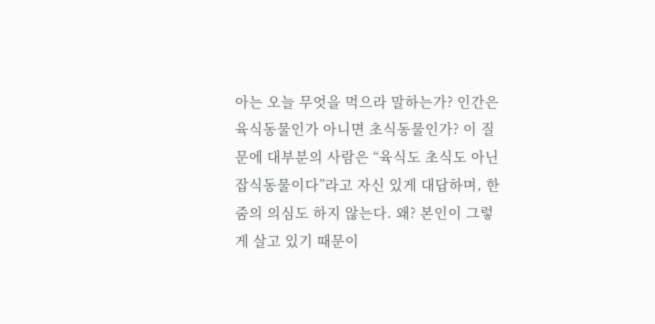아는 오늘 무엇을 먹으라 말하는가? 인간은 육식동물인가 아니면 초식동물인가? 이 질문에 대부분의 사람은 “육식도 초식도 아닌 잡식동물이다”라고 자신 있게 대답하며, 한 줌의 의심도 하지 않는다. 왜? 본인이 그렇게 살고 있기 때문이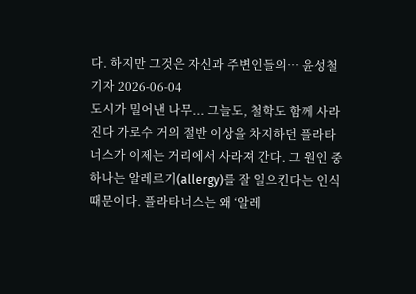다. 하지만 그것은 자신과 주변인들의… 윤성철 기자 2026-06-04
도시가 밀어낸 나무... 그늘도, 철학도 함께 사라진다 가로수 거의 절반 이상을 차지하던 플라타너스가 이제는 거리에서 사라져 간다. 그 원인 중 하나는 알레르기(allergy)를 잘 일으킨다는 인식 때문이다. 플라타너스는 왜 ‘알레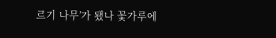르기 나무’가 됐나 꽃가루에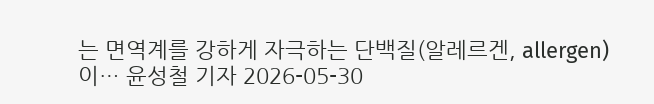는 면역계를 강하게 자극하는 단백질(알레르겐, allergen)이… 윤성철 기자 2026-05-30